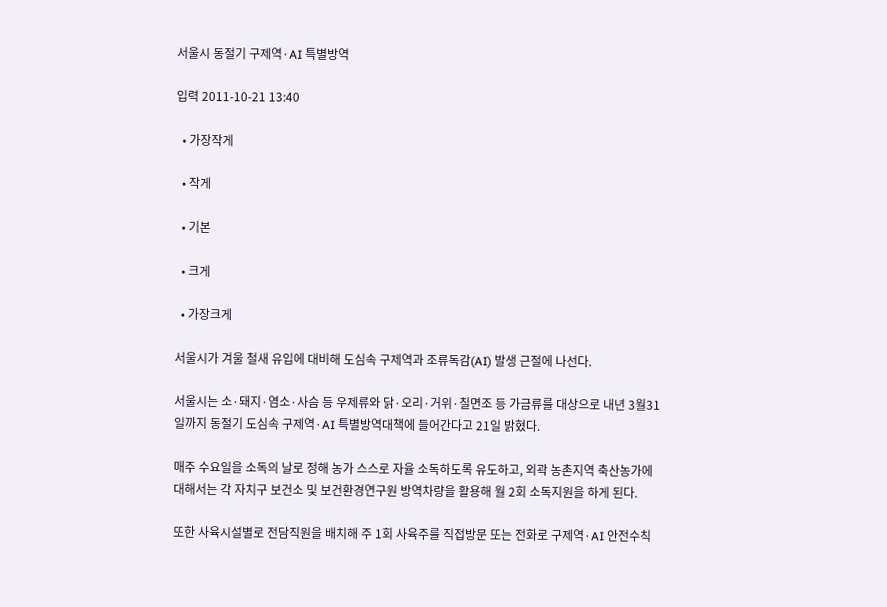서울시 동절기 구제역·AI 특별방역

입력 2011-10-21 13:40

  • 가장작게

  • 작게

  • 기본

  • 크게

  • 가장크게

서울시가 겨울 철새 유입에 대비해 도심속 구제역과 조류독감(AI) 발생 근절에 나선다.

서울시는 소·돼지·염소·사슴 등 우제류와 닭·오리·거위·칠면조 등 가금류를 대상으로 내년 3월31일까지 동절기 도심속 구제역·AI 특별방역대책에 들어간다고 21일 밝혔다.

매주 수요일을 소독의 날로 정해 농가 스스로 자율 소독하도록 유도하고, 외곽 농촌지역 축산농가에 대해서는 각 자치구 보건소 및 보건환경연구원 방역차량을 활용해 월 2회 소독지원을 하게 된다.

또한 사육시설별로 전담직원을 배치해 주 1회 사육주를 직접방문 또는 전화로 구제역·AI 안전수칙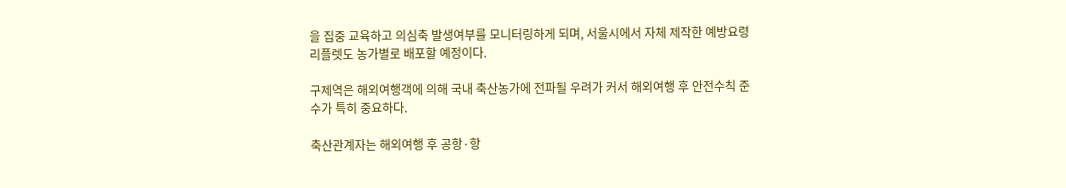을 집중 교육하고 의심축 발생여부를 모니터링하게 되며, 서울시에서 자체 제작한 예방요령 리플렛도 농가별로 배포할 예정이다.

구제역은 해외여행객에 의해 국내 축산농가에 전파될 우려가 커서 해외여행 후 안전수칙 준수가 특히 중요하다.

축산관계자는 해외여행 후 공항·항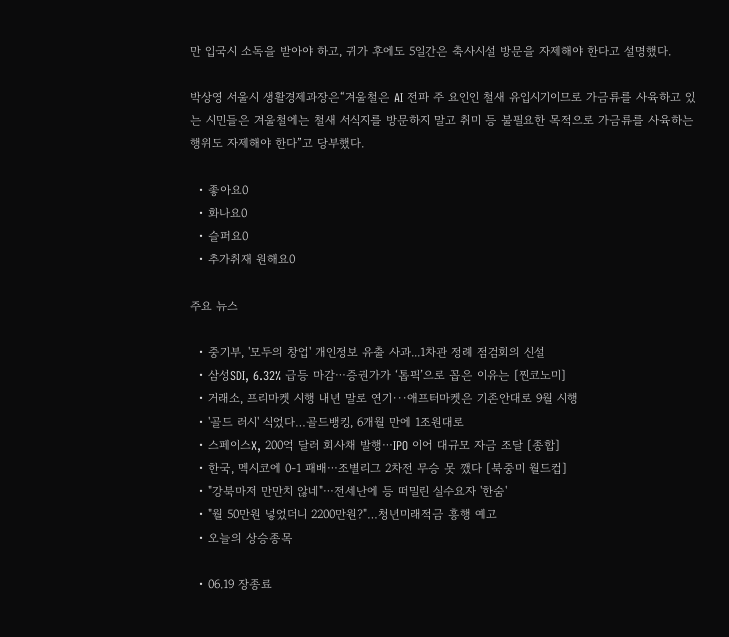만 입국시 소독을 받아야 하고, 귀가 후에도 5일간은 축사시설 방문을 자제해야 한다고 설명했다.

박상영 서울시 생활경제과장은“겨울철은 AI 전파 주 요인인 철새 유입시기이므로 가금류를 사육하고 있는 시민들은 겨울철에는 철새 서식지를 방문하지 말고 취미 등 불필요한 목적으로 가금류를 사육하는 행위도 자제해야 한다”고 당부했다.

  • 좋아요0
  • 화나요0
  • 슬퍼요0
  • 추가취재 원해요0

주요 뉴스

  • 중기부, '모두의 창업' 개인정보 유출 사과...1차관 정례 점검회의 신설
  • 삼성SDI, 6.32% 급등 마감⋯증권가가 ‘톱픽’으로 꼽은 이유는 [찐코노미]
  • 거래소, 프리마켓 시행 내년 말로 연기···애프터마켓은 기존안대로 9월 시행
  • '골드 러시' 식었다…골드뱅킹, 6개월 만에 1조원대로
  • 스페이스X, 200억 달러 회사채 발행⋯IPO 이어 대규모 자금 조달 [종합]
  • 한국, 멕시코에 0-1 패배⋯조별리그 2차전 무승 못 깼다 [북중미 월드컵]
  • "강북마저 만만치 않네"⋯전세난에 등 떠밀린 실수요자 '한숨'
  • "월 50만원 넣었더니 2200만원?"…청년미래적금 흥행 예고
  • 오늘의 상승종목

  • 06.19 장종료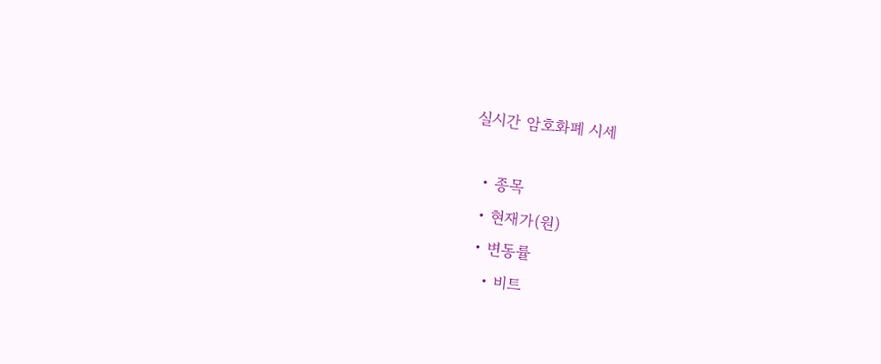실시간 암호화폐 시세

  • 종목
  • 현재가(원)
  • 변동률
    • 비트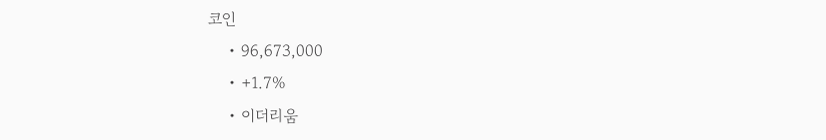코인
    • 96,673,000
    • +1.7%
    • 이더리움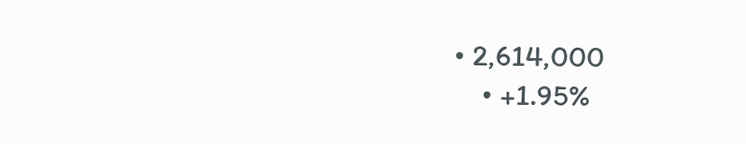• 2,614,000
    • +1.95%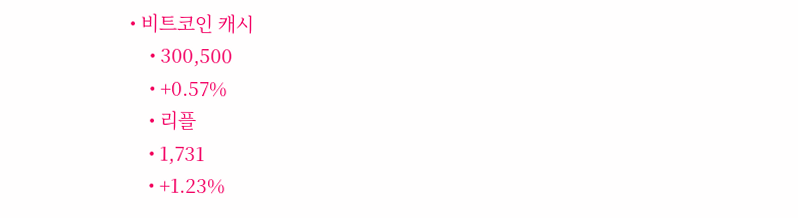• 비트코인 캐시
    • 300,500
    • +0.57%
    • 리플
    • 1,731
    • +1.23%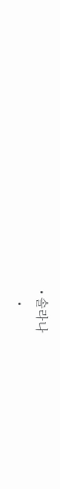• 솔라나
    •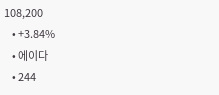108,200
    • +3.84%
    • 에이다
    • 244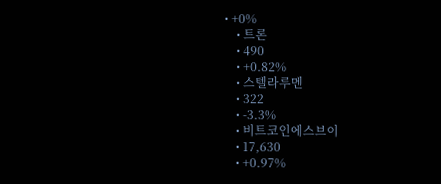• +0%
    • 트론
    • 490
    • +0.82%
    • 스텔라루멘
    • 322
    • -3.3%
    • 비트코인에스브이
    • 17,630
    • +0.97%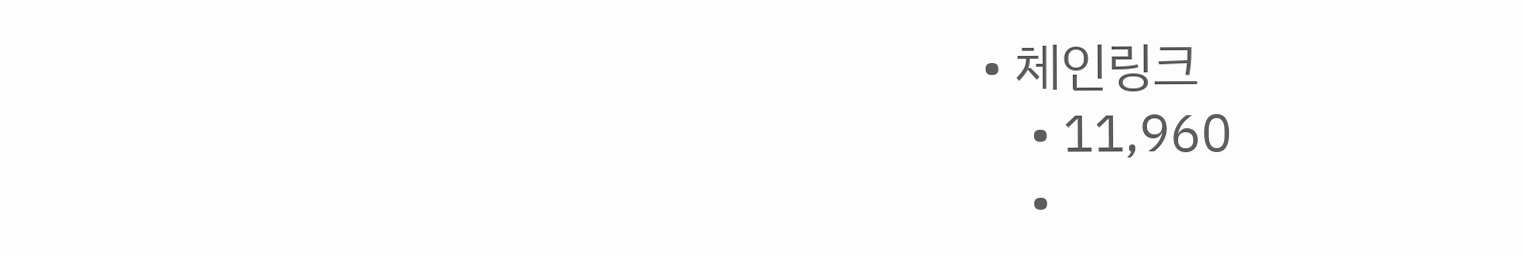• 체인링크
    • 11,960
    •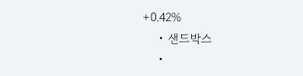+0.42%
    • 샌드박스
    •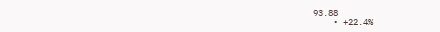93.88
    • +22.4%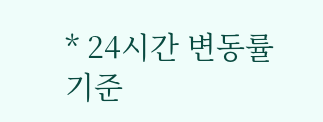* 24시간 변동률 기준